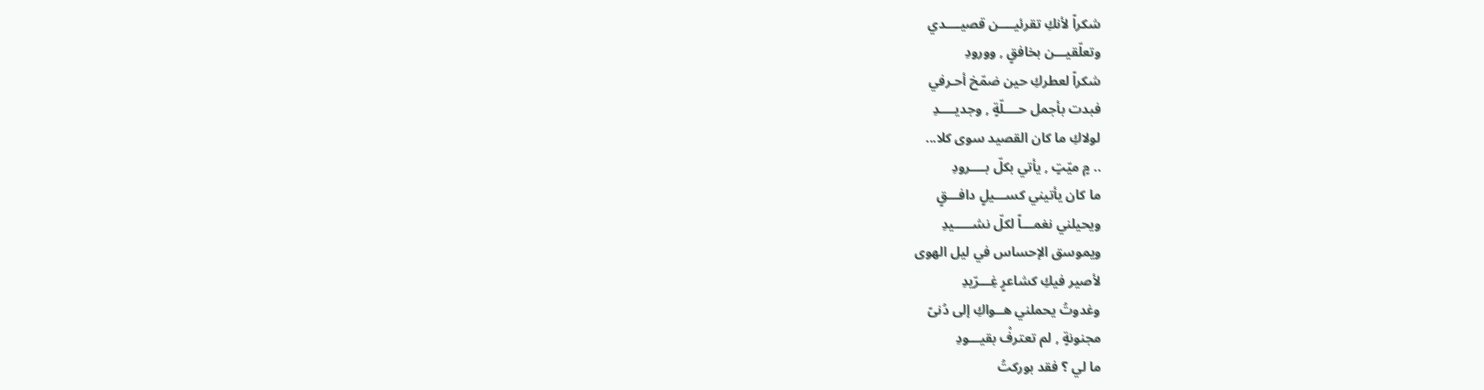شكراً لأنكِ تقرئيــــن قصيــــدي
وتعلّقيـــن بخافقٍ , وورودِ
شكراً لعطركِ حين ضمّخ أحـرفي
فبدت بأجمل حــــلّةٍ , وجديــــدِ
لولاكِ ما كان القصيد سوى كلا...
.. مٍ ميّتٍ , يأتي بكلّ بــــرودِ
ما كان يأتيني كســـيلٍ دافـــقٍ
ويحيلني نغمـــاً لكلّ نشـــــيدِ
ويموسق الإحساس في ليل الهوى
لأصير فيكِ كشاعرٍ غِـــرّيدِ
وغدوتُ يحملني هــواكِ إلى دُنىً
مجنونةٍ , لم تعترفْ بقيـــودِ
ما لي ؟ فقد بوركتُ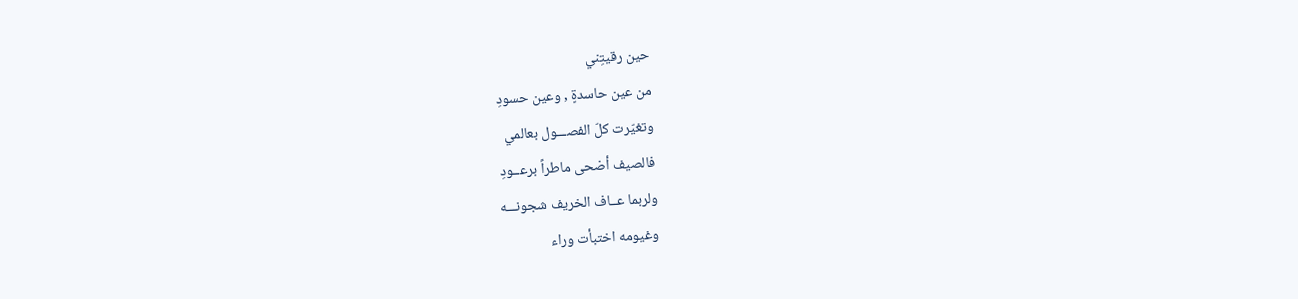حين رقيتِني
من عين حاسدةٍ , وعين حسودِ
وتغيّرت كلّ الفصـــول بعالمي
فالصيف أضحى ماطراً برعــودِ
ولربما عــاف الخريف شجونـــه
وغيومه اختبأت وراء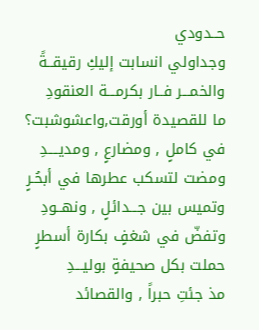حــدودي
وجداولي انسابت إليكِ رقيقــةً
والخمـــر فــار بكرمـــة العنقودِ
ما للقصيدة أورقت,واعشوشبت؟
في كاملٍ , ومضارعٍ , ومديــــدِ
ومضت لتسكب عطرها في أبحُـرٍ
وتميس بين جـــدائلٍ , ونهــودِ
وتفضّ في شغفٍ بكارة أسطرٍ
حملت بكل صحيفةٍ بوليـــدِ
مذ جئتِ حبراً , والقصائد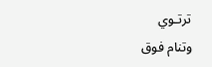ترتـوي
وتنام فوق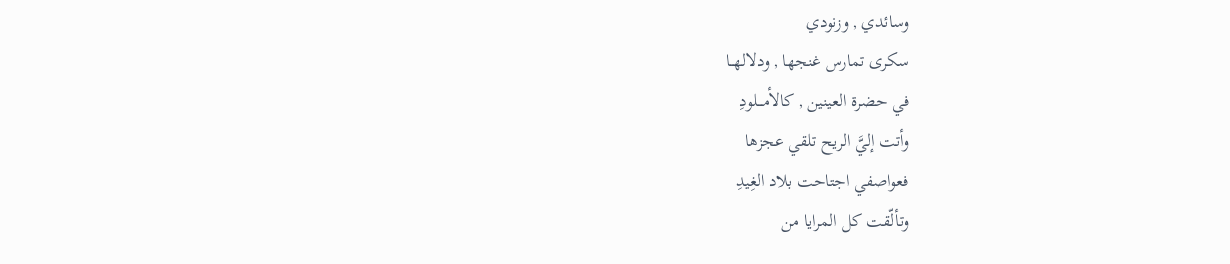وسائدي , وزنودي
سكرى تمارس غنجها , ودلالهــا
في حضرة العينين , كالأمـــلودِ
وأتت إليَّ الريح تلقي عجزها
فعواصفي اجتاحت بلاد الغِيدِ
وتألّقت كل المرايا من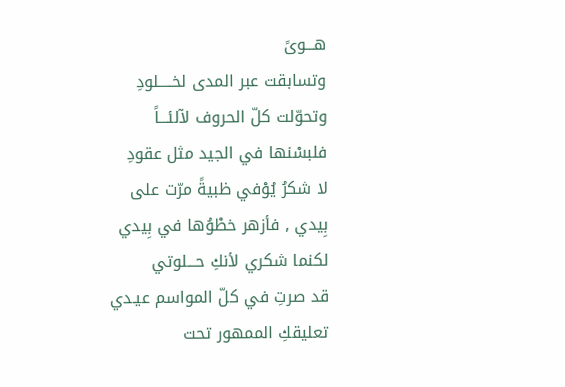هـــوىً
وتسابقت عبر المدى لخـــــلودِ
وتحوّلت كلّ الحروف لآلئـــاً
فلبسْنها في الجيد مثل عقودِ
لا شكرُ يُوْفي ظبيةً مرّت على
بِيدي , فأزهر خطْوُها في بِيدي
لكنما شكري لأنكِ حـــلوتي
قد صرتِ في كلّ المواسم عيـدي
تعليقكِ الممهور تحت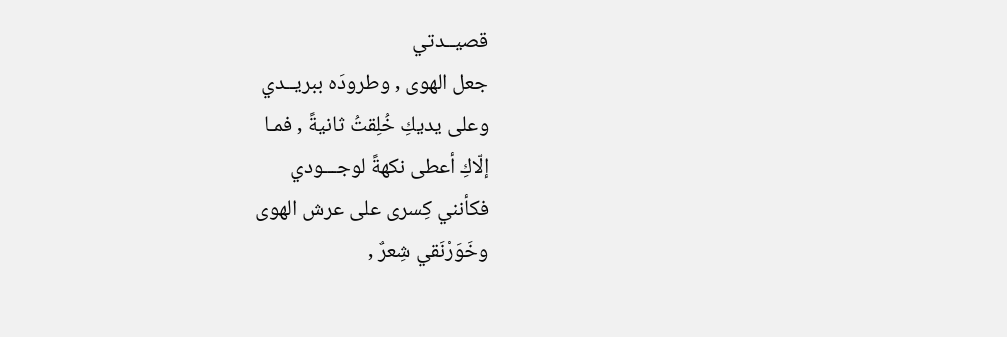قصيــدتي
جعل الهوى , وطرودَه ببريــدي
وعلى يديكِ خُلِقتُ ثانيةً , فمـا
إلّاكِ أعطى نكهةً لوجـــودي
فكأنني كِسرى على عرش الهوى
وخَوَرْنَقي شِعرٌ ,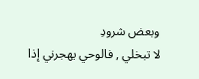وبعض شرودِ
لا تبخلي , فالوحي يهجرني إذا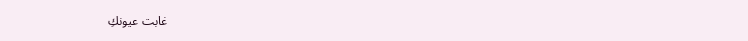غابت عيونكِ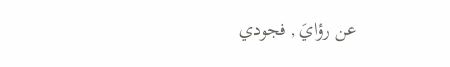عن رؤايَ , فجودي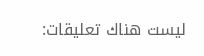ليست هناك تعليقات: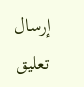إرسال تعليق